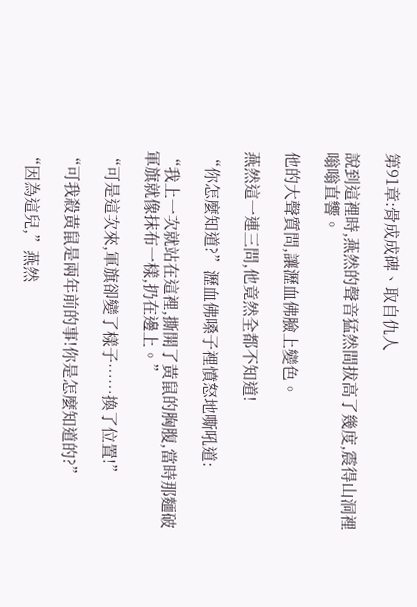第91章:骨成成碑、取自仇人

說到這裡時,燕然的聲音猛然間拔高了幾度,震得山洞裡嗡嗡直響。

他的大聲質問,讓瀝血佛臉上變色。

燕然這一連三問,他竟然全都不知道!

“你怎麼知道?”瀝血佛嗓子裡憤怒地嘶吼道:

“我上一次就站在這裡,撕開了黃鼠的胸腹,當時那麵破軍旗就像抹布一樣,扔在邊上。”

“可是這次來,軍旗卻變了樣子……換了位置!”

“可我殺黃鼠是兩年前的事!你是怎麼知道的?”

“因為這兒,”燕然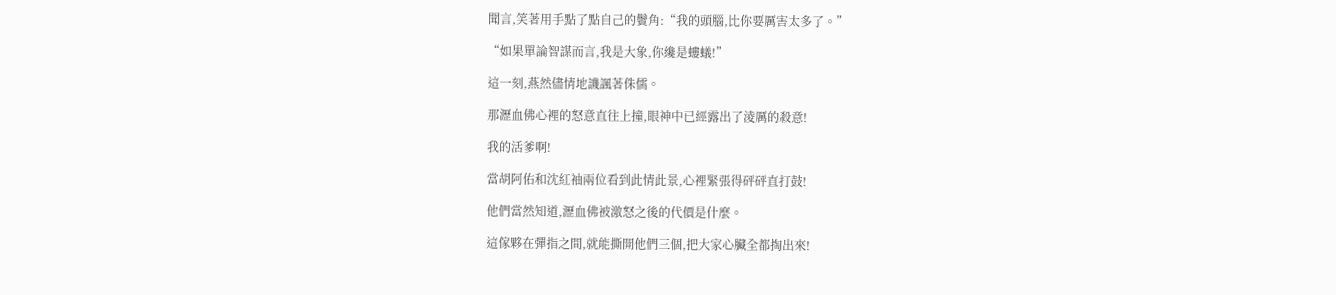聞言,笑著用手點了點自己的鬢角:“我的頭腦,比你要厲害太多了。”

“如果單論智謀而言,我是大象,你纔是螻蟻!”

這一刻,燕然儘情地譏諷著侏儒。

那瀝血佛心裡的怒意直往上撞,眼神中已經露出了淩厲的殺意!

我的活爹啊!

當胡阿佑和沈紅袖兩位看到此情此景,心裡緊張得砰砰直打鼓!

他們當然知道,瀝血佛被激怒之後的代價是什麼。

這傢夥在彈指之間,就能撕開他們三個,把大家心臟全都掏出來!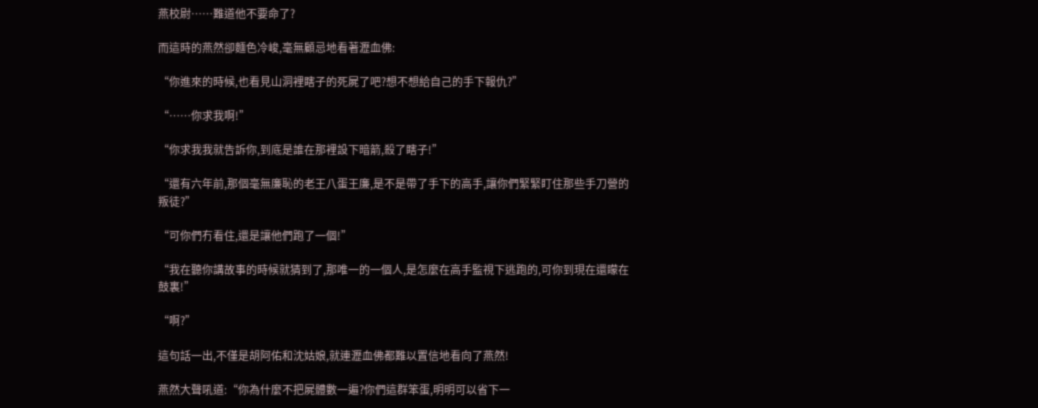燕校尉……難道他不要命了?

而這時的燕然卻麵色冷峻,毫無顧忌地看著瀝血佛:

“你進來的時候,也看見山洞裡瞎子的死屍了吧?想不想給自己的手下報仇?”

“……你求我啊!”

“你求我我就告訴你,到底是誰在那裡設下暗箭,殺了瞎子!”

“還有六年前,那個毫無廉恥的老王八蛋王廉,是不是帶了手下的高手,讓你們緊緊盯住那些手刀營的叛徒?”

“可你們冇看住,還是讓他們跑了一個!”

“我在聽你講故事的時候就猜到了,那唯一的一個人,是怎麼在高手監視下逃跑的,可你到現在還矇在鼓裏!”

“啊?”

這句話一出,不僅是胡阿佑和沈姑娘,就連瀝血佛都難以置信地看向了燕然!

燕然大聲吼道:“你為什麼不把屍體數一遍?你們這群笨蛋,明明可以省下一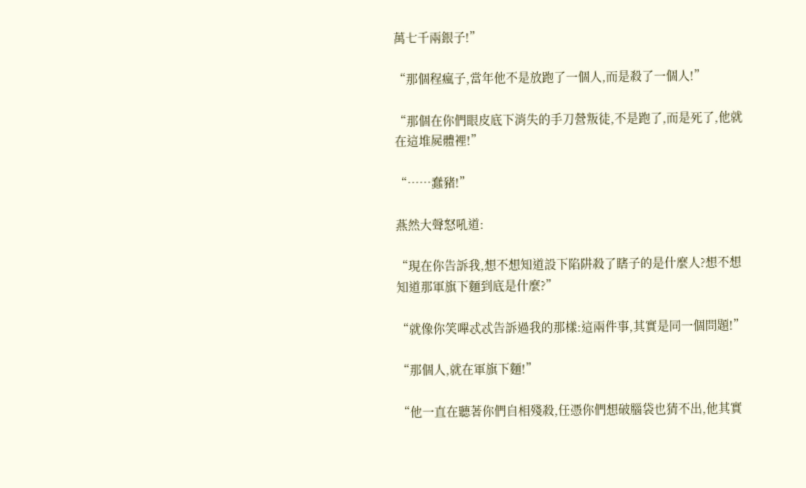萬七千兩銀子!”

“那個程瘋子,當年他不是放跑了一個人,而是殺了一個人!”

“那個在你們眼皮底下消失的手刀營叛徒,不是跑了,而是死了,他就在這堆屍體裡!”

“……蠢豬!”

燕然大聲怒吼道:

“現在你告訴我,想不想知道設下陷阱殺了瞎子的是什麼人?想不想知道那軍旗下麵到底是什麼?”

“就像你笑嗶忒忒告訴過我的那樣:這兩件事,其實是同一個問題!”

“那個人,就在軍旗下麵!”

“他一直在聽著你們自相殘殺,任憑你們想破腦袋也猜不出,他其實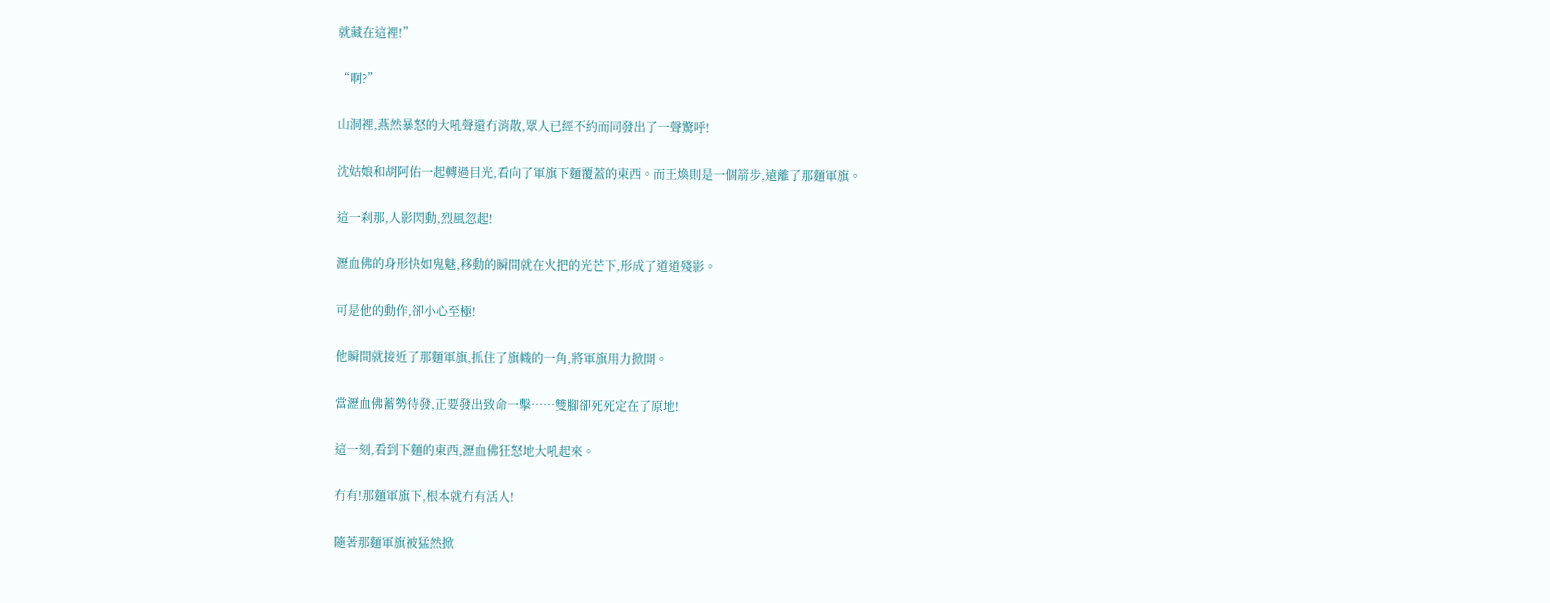就藏在這裡!”

“啊?”

山洞裡,燕然暴怒的大吼聲還冇消散,眾人已經不約而同發出了一聲驚呼!

沈姑娘和胡阿佑一起轉過目光,看向了軍旗下麵覆蓋的東西。而王煥則是一個箭步,遠離了那麵軍旗。

這一刹那,人影閃動,烈風忽起!

瀝血佛的身形快如鬼魅,移動的瞬間就在火把的光芒下,形成了道道殘影。

可是他的動作,卻小心至極!

他瞬間就接近了那麵軍旗,抓住了旗幟的一角,將軍旗用力掀開。

當瀝血佛蓄勢待發,正要發出致命一擊……雙腳卻死死定在了原地!

這一刻,看到下麵的東西,瀝血佛狂怒地大吼起來。

冇有!那麵軍旗下,根本就冇有活人!

隨著那麵軍旗被猛然掀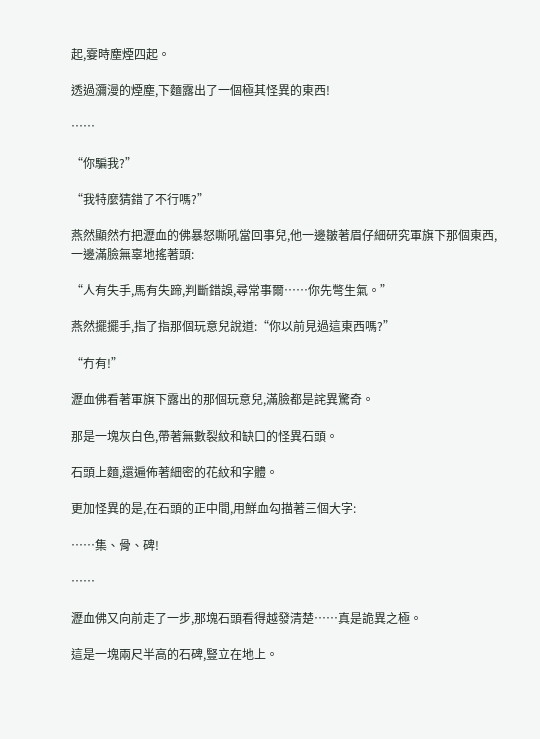起,霎時塵煙四起。

透過瀰漫的煙塵,下麵露出了一個極其怪異的東西!

……

“你騙我?”

“我特麼猜錯了不行嗎?”

燕然顯然冇把瀝血的佛暴怒嘶吼當回事兒,他一邊皺著眉仔細研究軍旗下那個東西,一邊滿臉無辜地搖著頭:

“人有失手,馬有失蹄,判斷錯誤,尋常事爾……你先彆生氣。”

燕然擺擺手,指了指那個玩意兒說道:“你以前見過這東西嗎?”

“冇有!”

瀝血佛看著軍旗下露出的那個玩意兒,滿臉都是詫異驚奇。

那是一塊灰白色,帶著無數裂紋和缺口的怪異石頭。

石頭上麵,還遍佈著細密的花紋和字體。

更加怪異的是,在石頭的正中間,用鮮血勾描著三個大字:

……集、骨、碑!

……

瀝血佛又向前走了一步,那塊石頭看得越發清楚……真是詭異之極。

這是一塊兩尺半高的石碑,豎立在地上。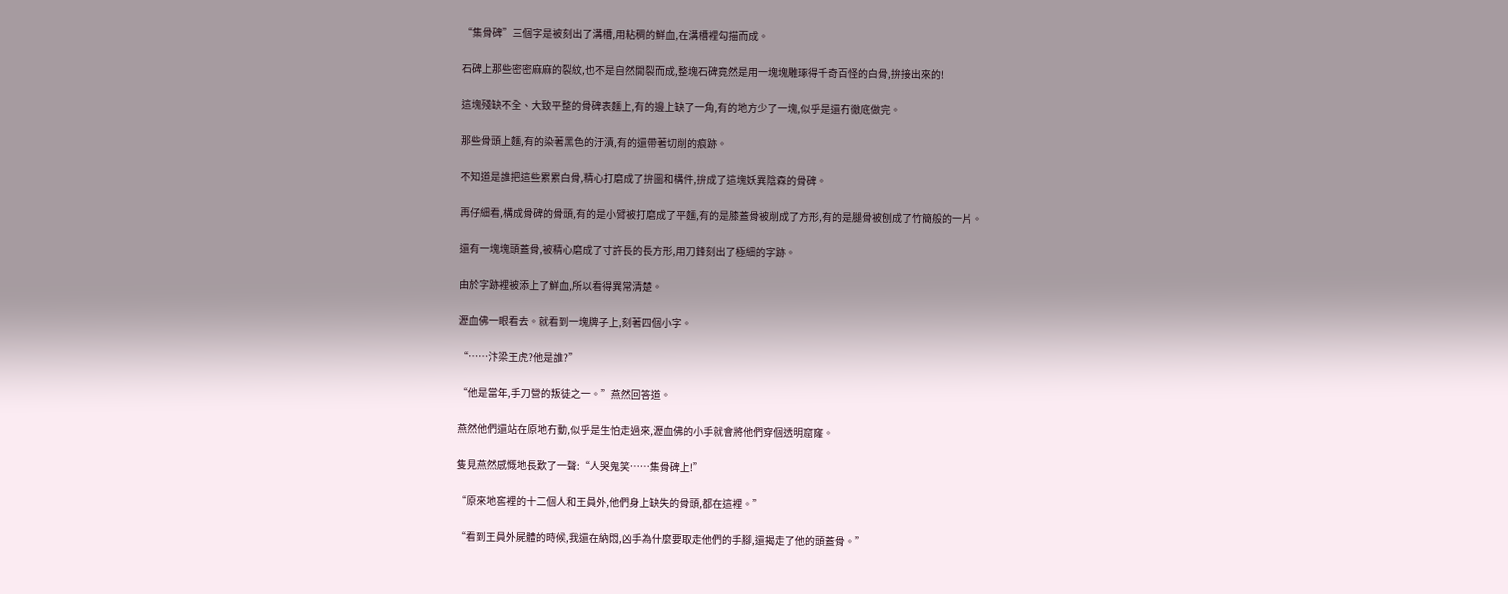“集骨碑”三個字是被刻出了溝槽,用粘稠的鮮血,在溝槽裡勾描而成。

石碑上那些密密麻麻的裂紋,也不是自然開裂而成,整塊石碑竟然是用一塊塊雕琢得千奇百怪的白骨,拚接出來的!

這塊殘缺不全、大致平整的骨碑表麵上,有的邊上缺了一角,有的地方少了一塊,似乎是還冇徹底做完。

那些骨頭上麵,有的染著黑色的汙漬,有的還帶著切削的痕跡。

不知道是誰把這些累累白骨,精心打磨成了拚圖和構件,拚成了這塊妖異陰森的骨碑。

再仔細看,構成骨碑的骨頭,有的是小臂被打磨成了平麵,有的是膝蓋骨被削成了方形,有的是腿骨被刨成了竹簡般的一片。

還有一塊塊頭蓋骨,被精心磨成了寸許長的長方形,用刀鋒刻出了極細的字跡。

由於字跡裡被添上了鮮血,所以看得異常清楚。

瀝血佛一眼看去。就看到一塊牌子上,刻著四個小字。

“……汴梁王虎?他是誰?”

“他是當年,手刀營的叛徒之一。”燕然回答道。

燕然他們還站在原地冇動,似乎是生怕走過來,瀝血佛的小手就會將他們穿個透明窟窿。

隻見燕然感慨地長歎了一聲:“人哭鬼笑……集骨碑上!”

“原來地窖裡的十二個人和王員外,他們身上缺失的骨頭,都在這裡。”

“看到王員外屍體的時候,我還在納悶,凶手為什麼要取走他們的手腳,還揭走了他的頭蓋骨。”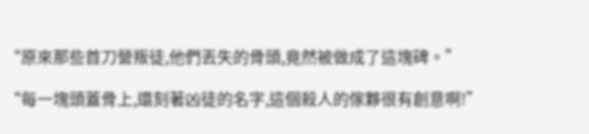“原來那些首刀營叛徒,他們丟失的骨頭,竟然被做成了這塊碑。”

“每一塊頭蓋骨上,還刻著凶徒的名字,這個殺人的傢夥很有創意啊!”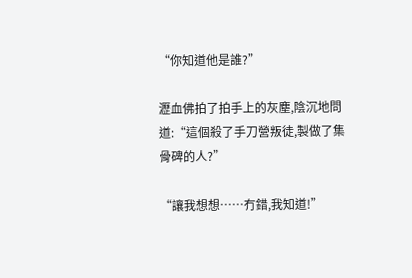“你知道他是誰?”

瀝血佛拍了拍手上的灰塵,陰沉地問道:“這個殺了手刀營叛徒,製做了集骨碑的人?”

“讓我想想……冇錯,我知道!”